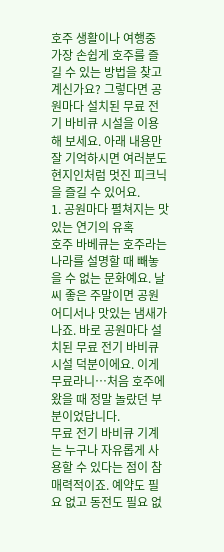호주 생활이나 여행중 가장 손쉽게 호주를 즐길 수 있는 방법을 찾고 계신가요? 그렇다면 공원마다 설치된 무료 전기 바비큐 시설을 이용해 보세요. 아래 내용만 잘 기억하시면 여러분도 현지인처럼 멋진 피크닉을 즐길 수 있어요.
1. 공원마다 펼쳐지는 맛있는 연기의 유혹
호주 바베큐는 호주라는 나라를 설명할 때 빼놓을 수 없는 문화예요. 날씨 좋은 주말이면 공원 어디서나 맛있는 냄새가 나죠. 바로 공원마다 설치된 무료 전기 바비큐 시설 덕분이에요. 이게 무료라니…처음 호주에 왔을 때 정말 놀랐던 부분이었답니다.
무료 전기 바비큐 기계는 누구나 자유롭게 사용할 수 있다는 점이 참 매력적이죠. 예약도 필요 없고 동전도 필요 없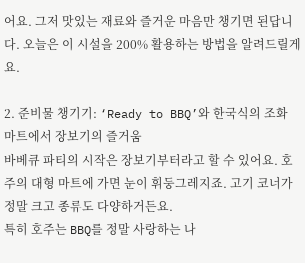어요. 그저 맛있는 재료와 즐거운 마음만 챙기면 된답니다. 오늘은 이 시설을 200% 활용하는 방법을 알려드릴게요.

2. 준비물 챙기기: ‘Ready to BBQ’와 한국식의 조화
마트에서 장보기의 즐거움
바베큐 파티의 시작은 장보기부터라고 할 수 있어요. 호주의 대형 마트에 가면 눈이 휘둥그레지죠. 고기 코너가 정말 크고 종류도 다양하거든요.
특히 호주는 BBQ를 정말 사랑하는 나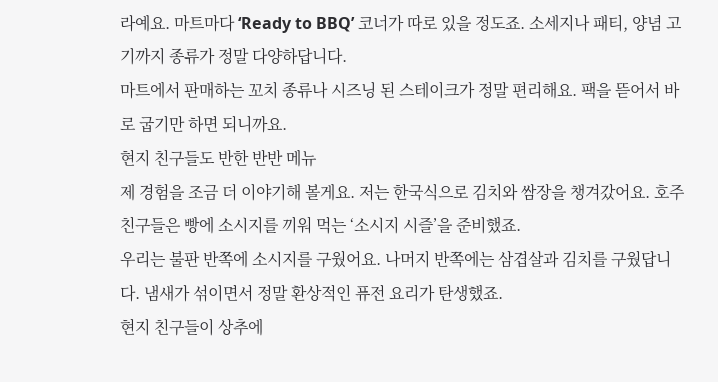라예요. 마트마다 ‘Ready to BBQ’ 코너가 따로 있을 정도죠. 소세지나 패티, 양념 고기까지 종류가 정말 다양하답니다.
마트에서 판매하는 꼬치 종류나 시즈닝 된 스테이크가 정말 편리해요. 팩을 뜯어서 바로 굽기만 하면 되니까요.
현지 친구들도 반한 반반 메뉴
제 경험을 조금 더 이야기해 볼게요. 저는 한국식으로 김치와 쌈장을 챙겨갔어요. 호주 친구들은 빵에 소시지를 끼워 먹는 ‘소시지 시즐’을 준비했죠.
우리는 불판 반쪽에 소시지를 구웠어요. 나머지 반쪽에는 삼겹살과 김치를 구웠답니다. 냄새가 섞이면서 정말 환상적인 퓨전 요리가 탄생했죠.
현지 친구들이 상추에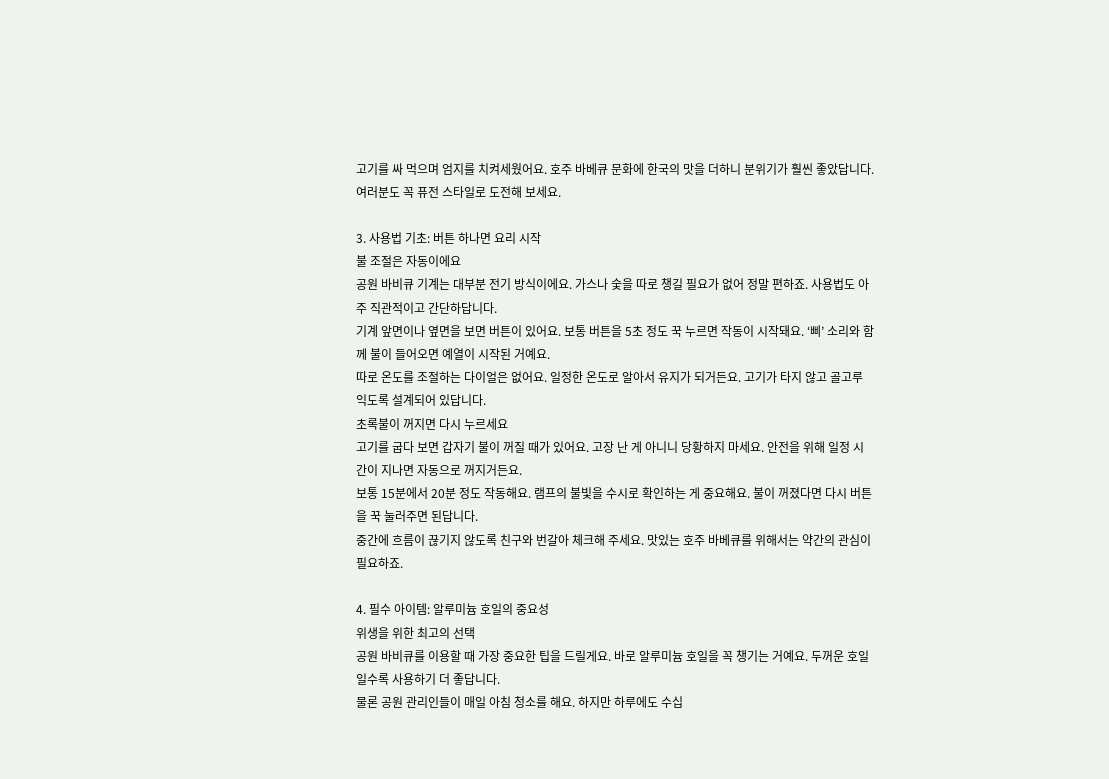고기를 싸 먹으며 엄지를 치켜세웠어요. 호주 바베큐 문화에 한국의 맛을 더하니 분위기가 훨씬 좋았답니다. 여러분도 꼭 퓨전 스타일로 도전해 보세요.

3. 사용법 기초: 버튼 하나면 요리 시작
불 조절은 자동이에요
공원 바비큐 기계는 대부분 전기 방식이에요. 가스나 숯을 따로 챙길 필요가 없어 정말 편하죠. 사용법도 아주 직관적이고 간단하답니다.
기계 앞면이나 옆면을 보면 버튼이 있어요. 보통 버튼을 5초 정도 꾹 누르면 작동이 시작돼요. ‘삐’ 소리와 함께 불이 들어오면 예열이 시작된 거예요.
따로 온도를 조절하는 다이얼은 없어요. 일정한 온도로 알아서 유지가 되거든요. 고기가 타지 않고 골고루 익도록 설계되어 있답니다.
초록불이 꺼지면 다시 누르세요
고기를 굽다 보면 갑자기 불이 꺼질 때가 있어요. 고장 난 게 아니니 당황하지 마세요. 안전을 위해 일정 시간이 지나면 자동으로 꺼지거든요.
보통 15분에서 20분 정도 작동해요. 램프의 불빛을 수시로 확인하는 게 중요해요. 불이 꺼졌다면 다시 버튼을 꾹 눌러주면 된답니다.
중간에 흐름이 끊기지 않도록 친구와 번갈아 체크해 주세요. 맛있는 호주 바베큐를 위해서는 약간의 관심이 필요하죠.

4. 필수 아이템: 알루미늄 호일의 중요성
위생을 위한 최고의 선택
공원 바비큐를 이용할 때 가장 중요한 팁을 드릴게요. 바로 알루미늄 호일을 꼭 챙기는 거예요. 두꺼운 호일일수록 사용하기 더 좋답니다.
물론 공원 관리인들이 매일 아침 청소를 해요. 하지만 하루에도 수십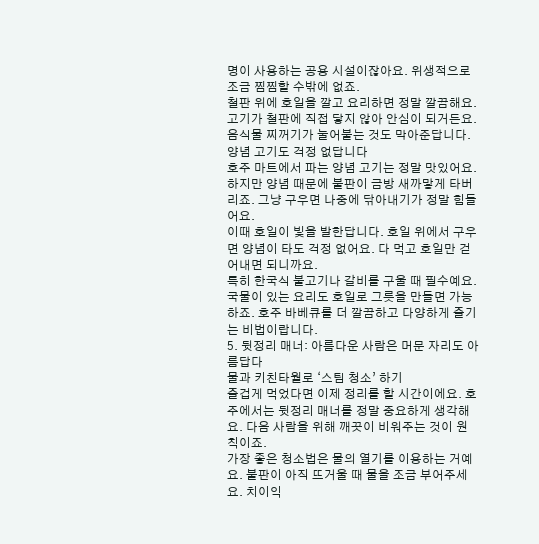명이 사용하는 공용 시설이잖아요. 위생적으로 조금 찜찜할 수밖에 없죠.
철판 위에 호일을 깔고 요리하면 정말 깔끔해요. 고기가 철판에 직접 닿지 않아 안심이 되거든요. 음식물 찌꺼기가 눌어붙는 것도 막아준답니다.
양념 고기도 걱정 없답니다
호주 마트에서 파는 양념 고기는 정말 맛있어요. 하지만 양념 때문에 불판이 금방 새까맣게 타버리죠. 그냥 구우면 나중에 닦아내기가 정말 힘들어요.
이때 호일이 빛을 발한답니다. 호일 위에서 구우면 양념이 타도 걱정 없어요. 다 먹고 호일만 걷어내면 되니까요.
특히 한국식 불고기나 갈비를 구울 때 필수예요. 국물이 있는 요리도 호일로 그릇을 만들면 가능하죠. 호주 바베큐를 더 깔끔하고 다양하게 즐기는 비법이랍니다.
5. 뒷정리 매너: 아름다운 사람은 머문 자리도 아름답다
물과 키친타월로 ‘스팀 청소’ 하기
즐겁게 먹었다면 이제 정리를 할 시간이에요. 호주에서는 뒷정리 매너를 정말 중요하게 생각해요. 다음 사람을 위해 깨끗이 비워주는 것이 원칙이죠.
가장 좋은 청소법은 물의 열기를 이용하는 거예요. 불판이 아직 뜨거울 때 물을 조금 부어주세요. 치이익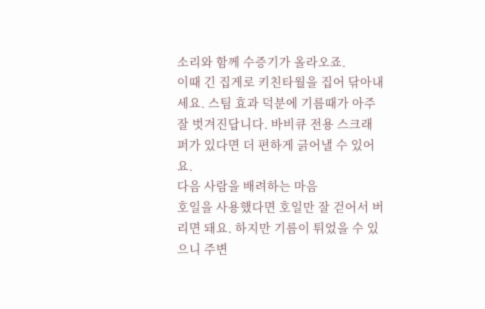소리와 함께 수증기가 올라오죠.
이때 긴 집게로 키친타월을 집어 닦아내세요. 스팀 효과 덕분에 기름때가 아주 잘 벗겨진답니다. 바비큐 전용 스크래퍼가 있다면 더 편하게 긁어낼 수 있어요.
다음 사람을 배려하는 마음
호일을 사용했다면 호일만 잘 걷어서 버리면 돼요. 하지만 기름이 튀었을 수 있으니 주변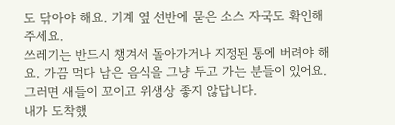도 닦아야 해요. 기계 옆 선반에 묻은 소스 자국도 확인해 주세요.
쓰레기는 반드시 챙겨서 돌아가거나 지정된 통에 버려야 해요. 가끔 먹다 남은 음식을 그냥 두고 가는 분들이 있어요. 그러면 새들이 꼬이고 위생상 좋지 않답니다.
내가 도착했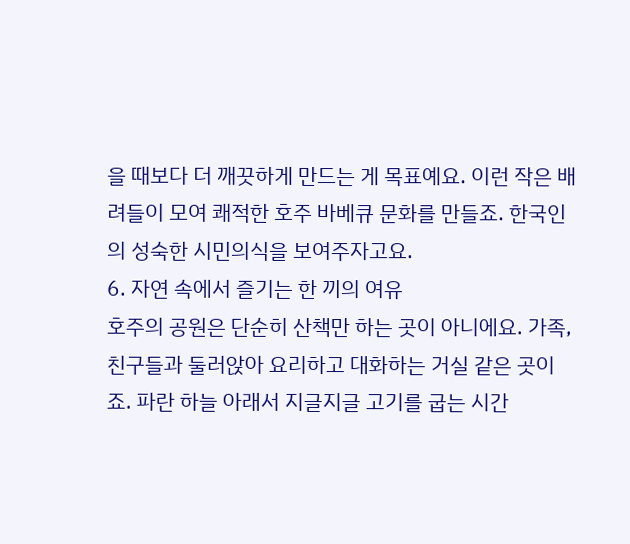을 때보다 더 깨끗하게 만드는 게 목표예요. 이런 작은 배려들이 모여 쾌적한 호주 바베큐 문화를 만들죠. 한국인의 성숙한 시민의식을 보여주자고요.
6. 자연 속에서 즐기는 한 끼의 여유
호주의 공원은 단순히 산책만 하는 곳이 아니에요. 가족, 친구들과 둘러앉아 요리하고 대화하는 거실 같은 곳이죠. 파란 하늘 아래서 지글지글 고기를 굽는 시간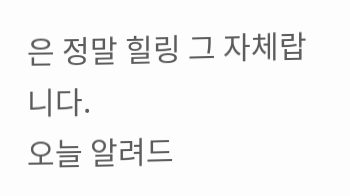은 정말 힐링 그 자체랍니다.
오늘 알려드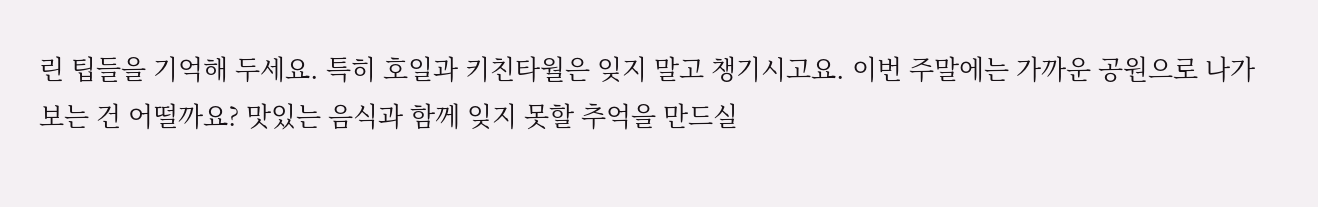린 팁들을 기억해 두세요. 특히 호일과 키친타월은 잊지 말고 챙기시고요. 이번 주말에는 가까운 공원으로 나가보는 건 어떨까요? 맛있는 음식과 함께 잊지 못할 추억을 만드실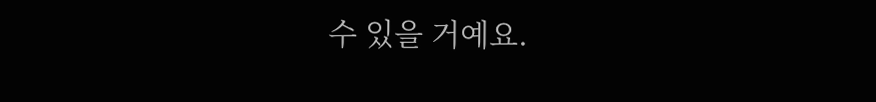수 있을 거예요.